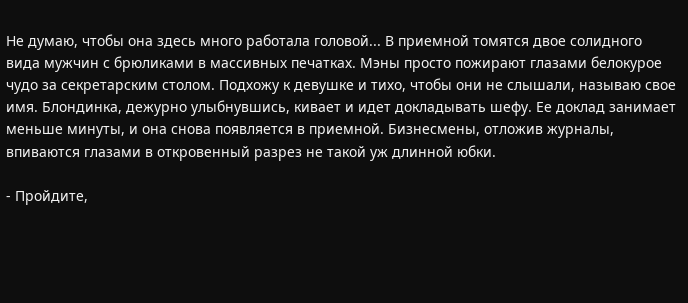Не думаю, чтобы она здесь много работала головой... В приемной томятся двое солидного вида мужчин с брюликами в массивных печатках. Мэны просто пожирают глазами белокурое чудо за секретарским столом. Подхожу к девушке и тихо, чтобы они не слышали, называю свое имя. Блондинка, дежурно улыбнувшись, кивает и идет докладывать шефу. Ее доклад занимает меньше минуты, и она снова появляется в приемной. Бизнесмены, отложив журналы, впиваются глазами в откровенный разрез не такой уж длинной юбки.

- Пройдите,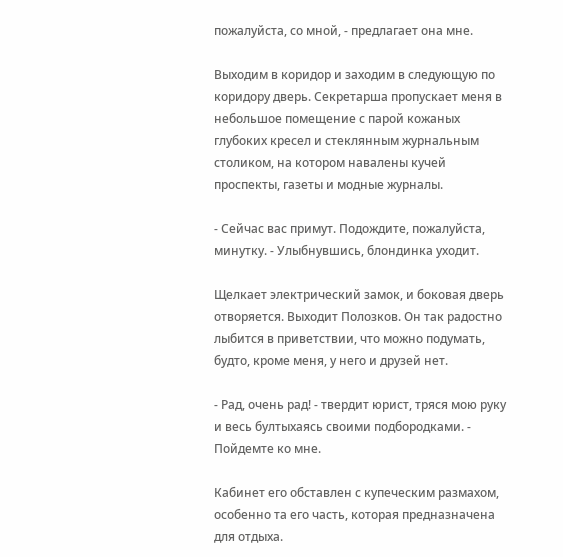пожалуйста, со мной, - предлагает она мне.

Выходим в коридор и заходим в следующую по коридору дверь. Секретарша пропускает меня в небольшое помещение с парой кожаных глубоких кресел и стеклянным журнальным столиком, на котором навалены кучей проспекты, газеты и модные журналы.

- Сейчас вас примут. Подождите, пожалуйста, минутку. - Улыбнувшись, блондинка уходит.

Щелкает электрический замок, и боковая дверь отворяется. Выходит Полозков. Он так радостно лыбится в приветствии, что можно подумать, будто, кроме меня, у него и друзей нет.

- Рад, очень рад! - твердит юрист, тряся мою руку и весь бултыхаясь своими подбородками. - Пойдемте ко мне.

Кабинет его обставлен с купеческим размахом, особенно та его часть, которая предназначена для отдыха.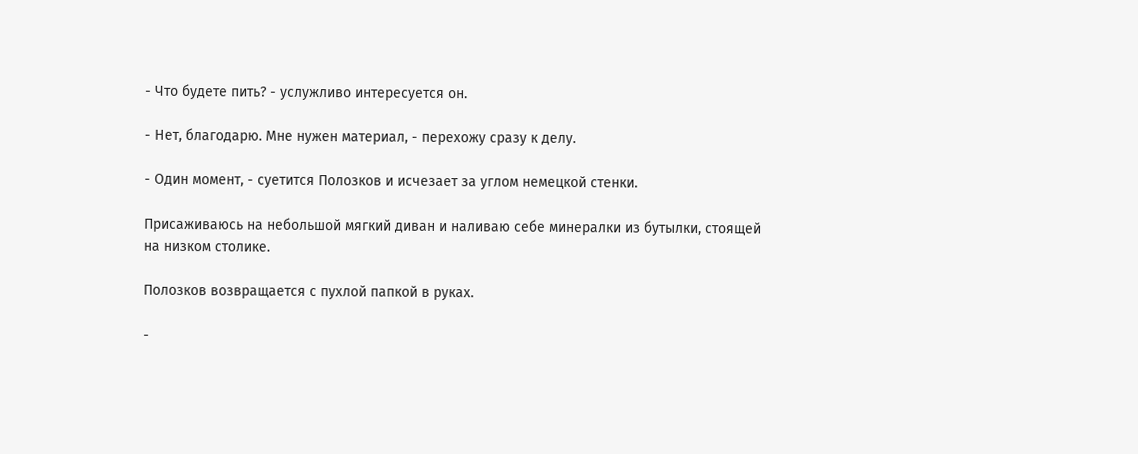- Что будете пить? - услужливо интересуется он.

- Нет, благодарю. Мне нужен материал, - перехожу сразу к делу.

- Один момент, - суетится Полозков и исчезает за углом немецкой стенки.

Присаживаюсь на небольшой мягкий диван и наливаю себе минералки из бутылки, стоящей на низком столике.

Полозков возвращается с пухлой папкой в руках.

-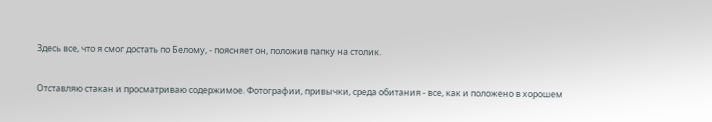Здесь все, что я смог достать по Белому, - поясняет он, положив папку на столик.

Отставляю стакан и просматриваю содержимое. Фотографии, привычки, среда обитания - все, как и положено в хорошем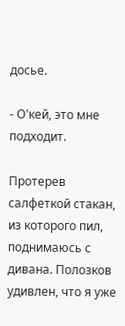досье.

- О'кей, это мне подходит.

Протерев салфеткой стакан, из которого пил, поднимаюсь с дивана. Полозков удивлен, что я уже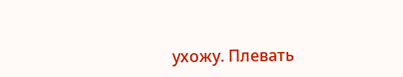ухожу. Плевать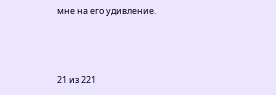мне на его удивление.



21 из 221